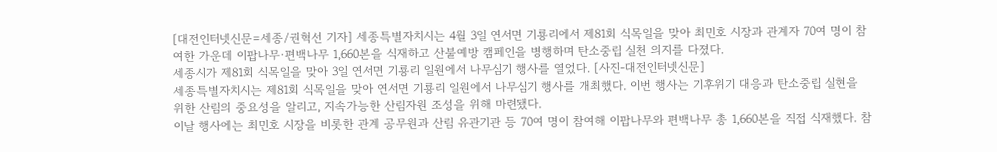[대전인터넷신문=세종/권혁선 기자] 세종특별자치시는 4월 3일 연서면 기룡리에서 제81회 식목일을 맞아 최민호 시장과 관계자 70여 명이 참여한 가운데 이팝나무·편백나무 1,660본을 식재하고 산불예방 캠페인을 병행하며 탄소중립 실천 의지를 다졌다.
세종시가 제81회 식목일을 맞아 3일 연서면 기룡리 일원에서 나무심기 행사를 열었다. [사진-대전인터넷신문]
세종특별자치시는 제81회 식목일을 맞아 연서면 기룡리 일원에서 나무심기 행사를 개최했다. 이번 행사는 기후위기 대응과 탄소중립 실현을 위한 산림의 중요성을 알리고, 지속가능한 산림자원 조성을 위해 마련됐다.
이날 행사에는 최민호 시장을 비롯한 관계 공무원과 산림 유관기관 등 70여 명이 참여해 이팝나무와 편백나무 총 1,660본을 직접 식재했다. 참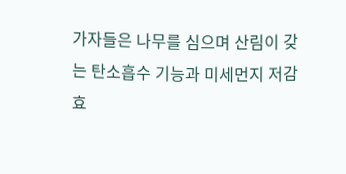가자들은 나무를 심으며 산림이 갖는 탄소흡수 기능과 미세먼지 저감 효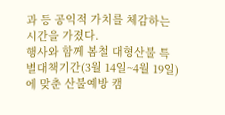과 등 공익적 가치를 체감하는 시간을 가졌다.
행사와 함께 봄철 대형산불 특별대책기간(3월 14일~4월 19일)에 맞춘 산불예방 캠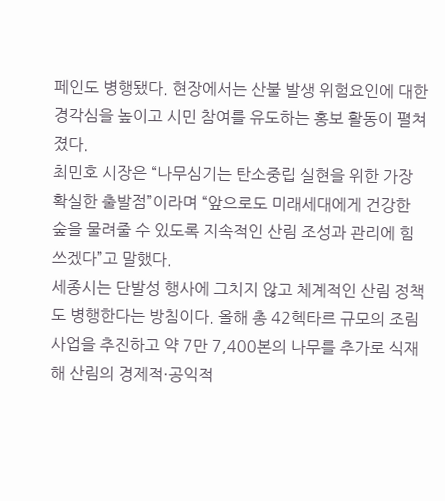페인도 병행됐다. 현장에서는 산불 발생 위험요인에 대한 경각심을 높이고 시민 참여를 유도하는 홍보 활동이 펼쳐졌다.
최민호 시장은 “나무심기는 탄소중립 실현을 위한 가장 확실한 출발점”이라며 “앞으로도 미래세대에게 건강한 숲을 물려줄 수 있도록 지속적인 산림 조성과 관리에 힘쓰겠다”고 말했다.
세종시는 단발성 행사에 그치지 않고 체계적인 산림 정책도 병행한다는 방침이다. 올해 총 42헥타르 규모의 조림사업을 추진하고 약 7만 7,400본의 나무를 추가로 식재해 산림의 경제적·공익적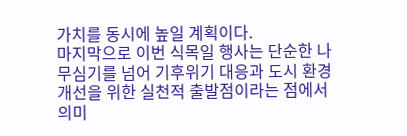가치를 동시에 높일 계획이다.
마지막으로 이번 식목일 행사는 단순한 나무심기를 넘어 기후위기 대응과 도시 환경 개선을 위한 실천적 출발점이라는 점에서 의미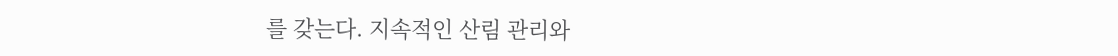를 갖는다. 지속적인 산림 관리와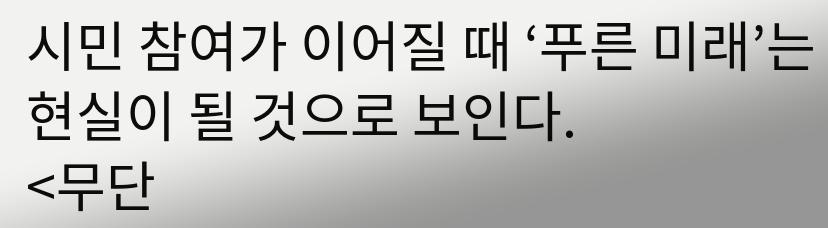시민 참여가 이어질 때 ‘푸른 미래’는 현실이 될 것으로 보인다.
<무단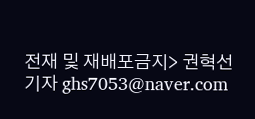전재 및 재배포금지> 권혁선 기자 ghs7053@naver.com